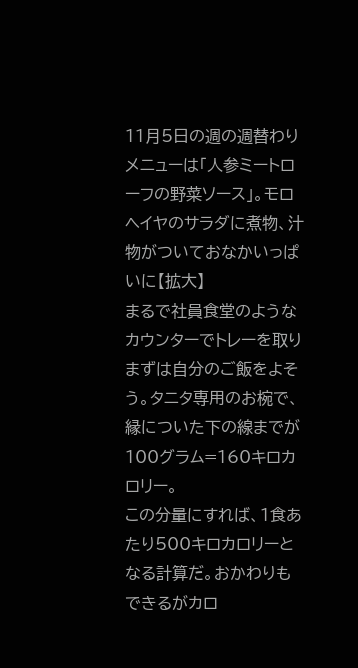11月5日の週の週替わりメニューは「人参ミートローフの野菜ソース」。モロヘイヤのサラダに煮物、汁物がついておなかいっぱいに【拡大】
まるで社員食堂のようなカウンターでトレーを取りまずは自分のご飯をよそう。タニタ専用のお椀で、縁についた下の線までが100グラム=160キロカロリー。
この分量にすれば、1食あたり500キロカロリーとなる計算だ。おかわりもできるがカロ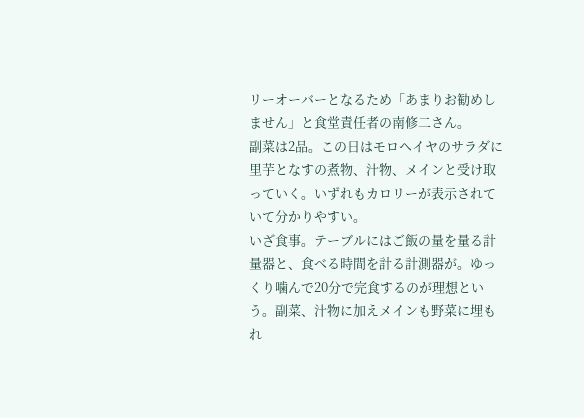リーオーバーとなるため「あまりお勧めしません」と食堂責任者の南修二さん。
副菜は2品。この日はモロヘイヤのサラダに里芋となすの煮物、汁物、メインと受け取っていく。いずれもカロリーが表示されていて分かりやすい。
いざ食事。テーブルにはご飯の量を量る計量器と、食べる時間を計る計測器が。ゆっくり噛んで20分で完食するのが理想という。副菜、汁物に加えメインも野菜に埋もれ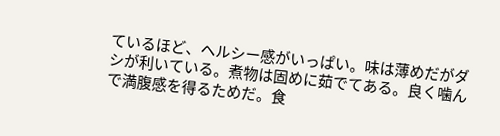ているほど、ヘルシー感がいっぱい。味は薄めだがダシが利いている。煮物は固めに茹でてある。良く噛んで満腹感を得るためだ。食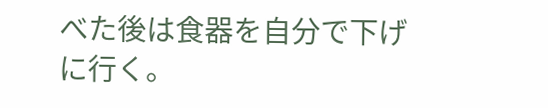べた後は食器を自分で下げに行く。